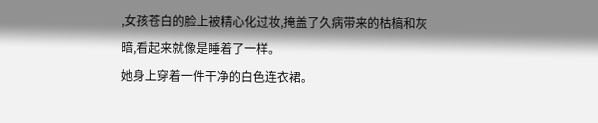,女孩苍白的脸上被精心化过妆,掩盖了久病带来的枯槁和灰暗,看起来就像是睡着了一样。
她身上穿着一件干净的白色连衣裙。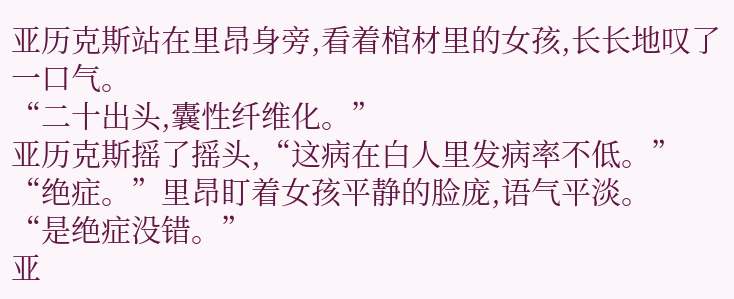亚历克斯站在里昂身旁,看着棺材里的女孩,长长地叹了一口气。
“二十出头,囊性纤维化。”
亚历克斯摇了摇头,“这病在白人里发病率不低。”
“绝症。”里昂盯着女孩平静的脸庞,语气平淡。
“是绝症没错。”
亚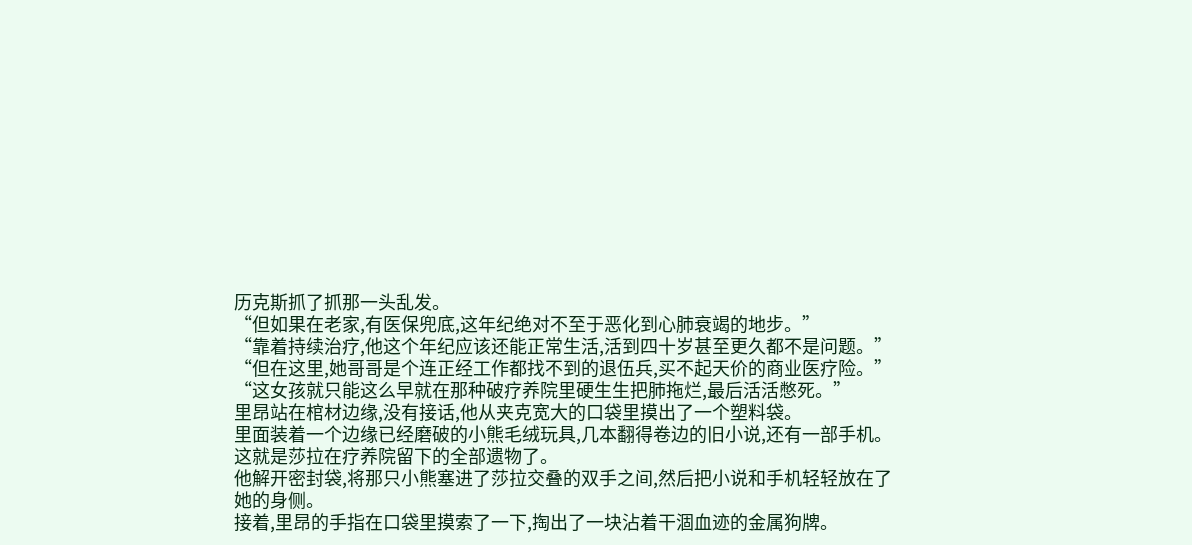历克斯抓了抓那一头乱发。
“但如果在老家,有医保兜底,这年纪绝对不至于恶化到心肺衰竭的地步。”
“靠着持续治疗,他这个年纪应该还能正常生活,活到四十岁甚至更久都不是问题。”
“但在这里,她哥哥是个连正经工作都找不到的退伍兵,买不起天价的商业医疗险。”
“这女孩就只能这么早就在那种破疗养院里硬生生把肺拖烂,最后活活憋死。”
里昂站在棺材边缘,没有接话,他从夹克宽大的口袋里摸出了一个塑料袋。
里面装着一个边缘已经磨破的小熊毛绒玩具,几本翻得卷边的旧小说,还有一部手机。
这就是莎拉在疗养院留下的全部遗物了。
他解开密封袋,将那只小熊塞进了莎拉交叠的双手之间,然后把小说和手机轻轻放在了她的身侧。
接着,里昂的手指在口袋里摸索了一下,掏出了一块沾着干涸血迹的金属狗牌。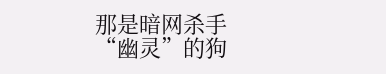那是暗网杀手“幽灵”的狗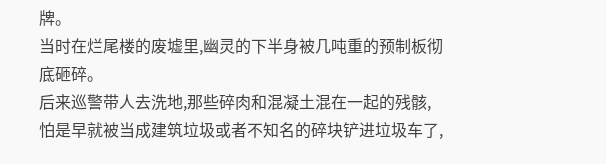牌。
当时在烂尾楼的废墟里,幽灵的下半身被几吨重的预制板彻底砸碎。
后来巡警带人去洗地,那些碎肉和混凝土混在一起的残骸,怕是早就被当成建筑垃圾或者不知名的碎块铲进垃圾车了,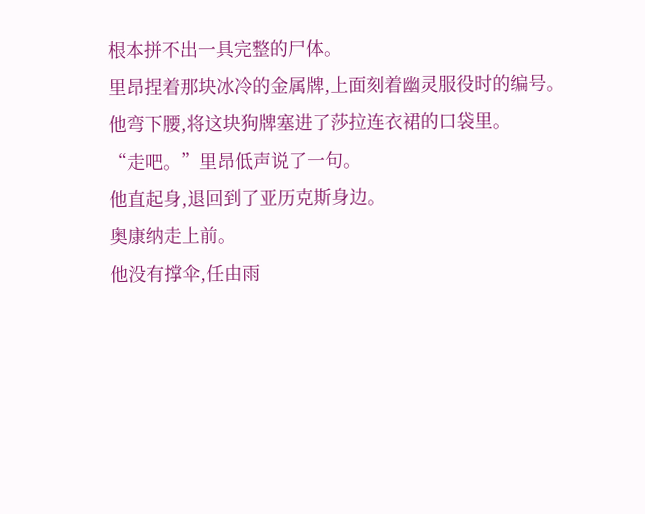根本拼不出一具完整的尸体。
里昂捏着那块冰冷的金属牌,上面刻着幽灵服役时的编号。
他弯下腰,将这块狗牌塞进了莎拉连衣裙的口袋里。
“走吧。”里昂低声说了一句。
他直起身,退回到了亚历克斯身边。
奥康纳走上前。
他没有撑伞,任由雨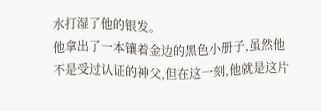水打湿了他的银发。
他拿出了一本镶着金边的黑色小册子,虽然他不是受过认证的神父,但在这一刻,他就是这片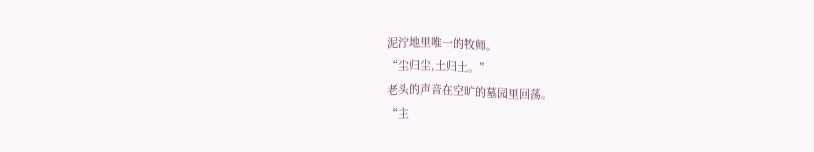泥泞地里唯一的牧师。
“尘归尘,土归土。”
老头的声音在空旷的墓园里回荡。
“主